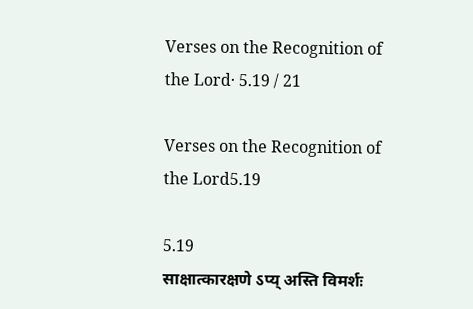Verses on the Recognition of the Lord· 5.19 / 21

Verses on the Recognition of the Lord5.19

5.19
साक्षात्कारक्षणे ऽप्य् अस्ति विमर्शः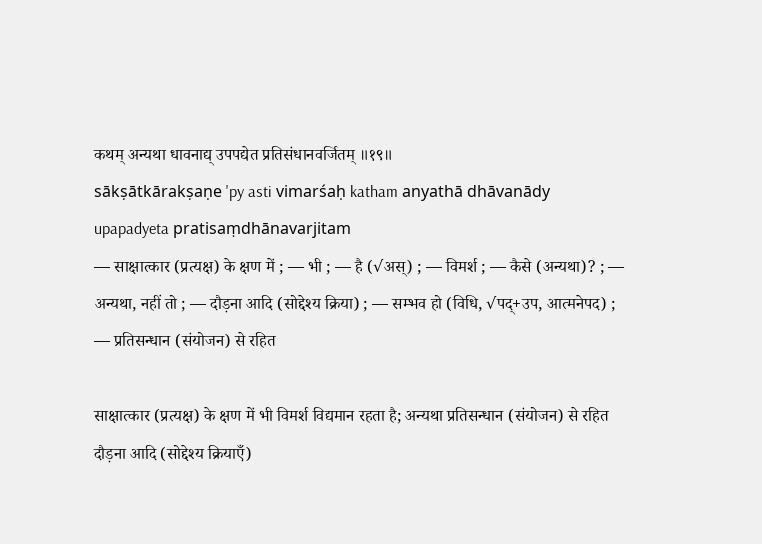कथम् अन्यथा धावनाद्य् उपपद्येत प्रतिसंधानवर्जितम् ॥१९॥
sākṣātkārakṣaṇe 'py asti vimarśaḥ katham anyathā dhāvanādy upapadyeta pratisaṃdhānavarjitam
— साक्षात्कार (प्रत्यक्ष) के क्षण में ; — भी ; — है (√अस्) ; — विमर्श ; — कैसे (अन्यथा)? ; — अन्यथा, नहीं तो ; — दौड़ना आदि (सोद्देश्य क्रिया) ; — सम्भव हो (विधि, √पद्+उप, आत्मनेपद) ; — प्रतिसन्धान (संयोजन) से रहित

साक्षात्कार (प्रत्यक्ष) के क्षण में भी विमर्श विद्यमान रहता है; अन्यथा प्रतिसन्धान (संयोजन) से रहित दौड़ना आदि (सोद्देश्य क्रियाएँ)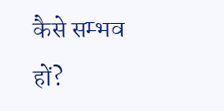कैसे सम्भव हों?